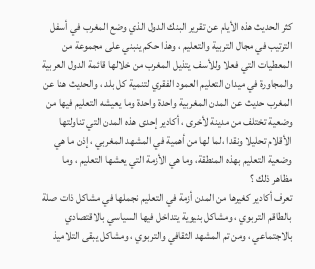كثر الحديث هذه الأيام عن تقرير البنك الدول الذي وضع المغرب في أسفل الترتيب في مجال التربية والتعليم ، وهذا حكم ينبني على مجموعة من المعطيات التي فعلا وللأسف يتذيل المغرب من خلالها قائمة الدول العربية والمجاورة في ميدان التعليم العمود الفقري لتنمية كل بلد ، والحديث هنا عن المغرب حديث عن المدن المغربية واحدة واحدة وما يعيشه التعليم فيها من وضعية تختلف من مدينة لأخرى ، أكادير إحدى هذه المدن التي تناولتها الأقلام تحليلا ونقدا ،لما لها من أهمية في المشهد المغربي ، إذن ما هي وضعية التعليم بهذه المنطقة، وما هي الأزمة التي يعشها التعليم ، وما مظاهر ذلك ؟
تعرف أكادير كغيرها من المدن أزمة في التعليم نجملها في مشاكل ذات صلة بالطاقم التربوي ، ومشاكل بنيوية يتداخل فيها السياسي بالاقتصادي بالاجتماعي ، ومن تم المشهد الثقافي والتربوي ، ومشاكل يبقى التلاميذ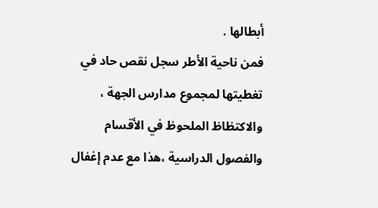أبطالها .
فمن ناحية الأطر سجل نقص حاد في تغطيتها لمجموع مدارس الجهة ، والاكتظاظ الملحوظ في الأقسام والفصول الدراسية ،هذا مع عدم إغفال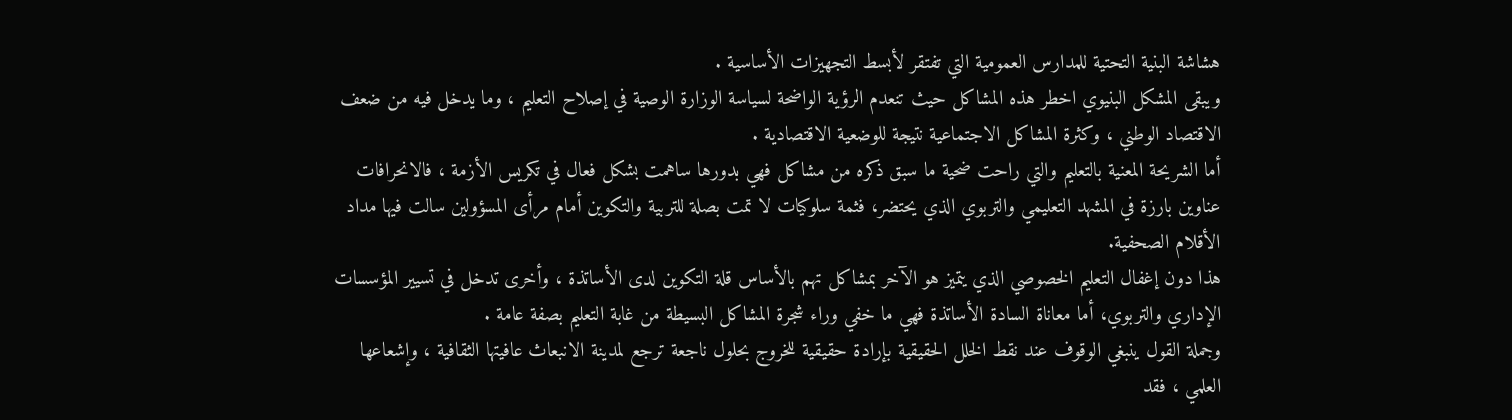هشاشة البنية التحتية للمدارس العمومية التي تفتقر لأبسط التجهيزات الأساسية .
ويبقى المشكل البنيوي اخطر هذه المشاكل حيث تنعدم الرؤية الواضحة لسياسة الوزارة الوصية في إصلاح التعليم ، وما يدخل فيه من ضعف الاقتصاد الوطني ، وكثرة المشاكل الاجتماعية نتيجة للوضعية الاقتصادية .
أما الشريحة المعنية بالتعليم والتي راحت ضحية ما سبق ذكره من مشاكل فهي بدورها ساهمت بشكل فعال في تكريس الأزمة ، فالانحرافات عناوين بارزة في المشهد التعليمي والتربوي الذي يحتضر، فثمة سلوكيات لا تمت بصلة للتربية والتكوين أمام مرأى المسؤولين سالت فيها مداد الأقلام الصحفية.
هذا دون إغفال التعليم الخصوصي الذي يتميز هو الآخر بمشاكل تهم بالأساس قلة التكوين لدى الأساتذة ، وأخرى تدخل في تسيير المؤسسات الإداري والتربوي، أما معاناة السادة الأساتذة فهي ما خفي وراء شجرة المشاكل البسيطة من غابة التعليم بصفة عامة .
وجملة القول ينبغي الوقوف عند نقط الخلل الحقيقية بإرادة حقيقية للخروج بحلول ناجعة ترجع لمدينة الانبعاث عافيتها الثقافية ، وإشعاعها العلمي ، فقد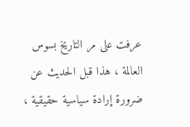عرفت على مر التاريخ بسوس العالمة ، هذا قبل الحديث عن ضرورة إرادة سياسية حقيقية ،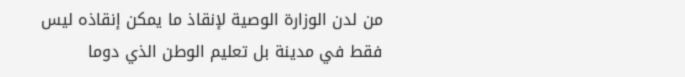من لدن الوزارة الوصية لإنقاذ ما يمكن إنقاذه ليس فقط في مدينة بل تعليم الوطن الذي دوما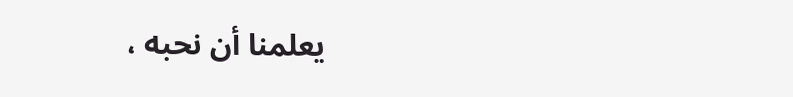يعلمنا أن نحبه ،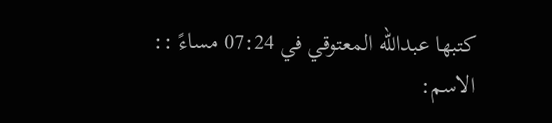كتبها عبدالله المعتوقي في 07:24 مساءً ::
الاسم: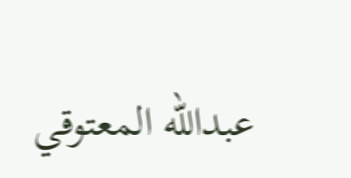عبدالله المعتوقي